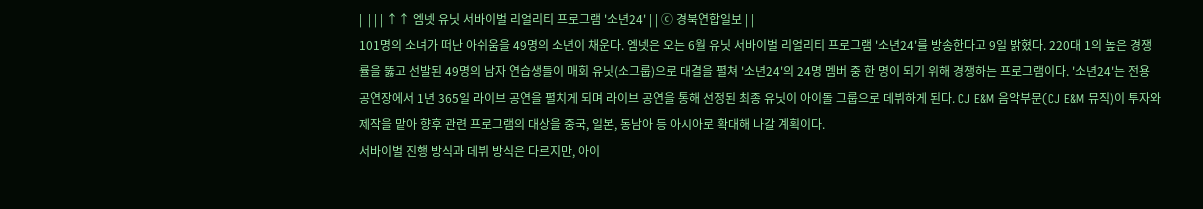|  | | | ↑↑ 엠넷 유닛 서바이벌 리얼리티 프로그램 '소년24' | | ⓒ 경북연합일보 | |
101명의 소녀가 떠난 아쉬움을 49명의 소년이 채운다. 엠넷은 오는 6월 유닛 서바이벌 리얼리티 프로그램 '소년24'를 방송한다고 9일 밝혔다. 220대 1의 높은 경쟁률을 뚫고 선발된 49명의 남자 연습생들이 매회 유닛(소그룹)으로 대결을 펼쳐 '소년24'의 24명 멤버 중 한 명이 되기 위해 경쟁하는 프로그램이다. '소년24'는 전용 공연장에서 1년 365일 라이브 공연을 펼치게 되며 라이브 공연을 통해 선정된 최종 유닛이 아이돌 그룹으로 데뷔하게 된다. CJ E&M 음악부문(CJ E&M 뮤직)이 투자와 제작을 맡아 향후 관련 프로그램의 대상을 중국, 일본, 동남아 등 아시아로 확대해 나갈 계획이다.
서바이벌 진행 방식과 데뷔 방식은 다르지만, 아이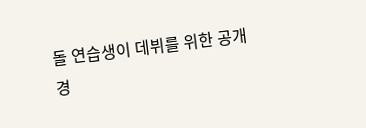돌 연습생이 데뷔를 위한 공개경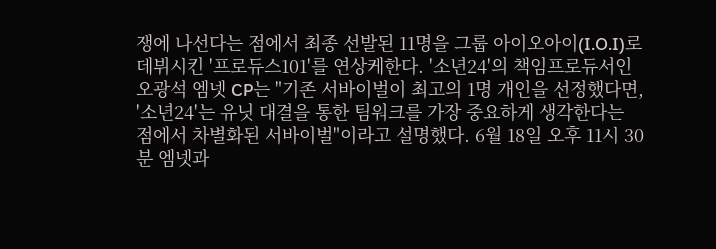쟁에 나선다는 점에서 최종 선발된 11명을 그룹 아이오아이(I.O.I)로 데뷔시킨 '프로듀스101'를 연상케한다. '소년24'의 책임프로듀서인 오광석 엠넷 CP는 "기존 서바이벌이 최고의 1명 개인을 선정했다면, '소년24'는 유닛 대결을 통한 팀워크를 가장 중요하게 생각한다는 점에서 차별화된 서바이벌"이라고 설명했다. 6월 18일 오후 11시 30분 엠넷과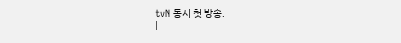tvN 동시 첫 방송.
|